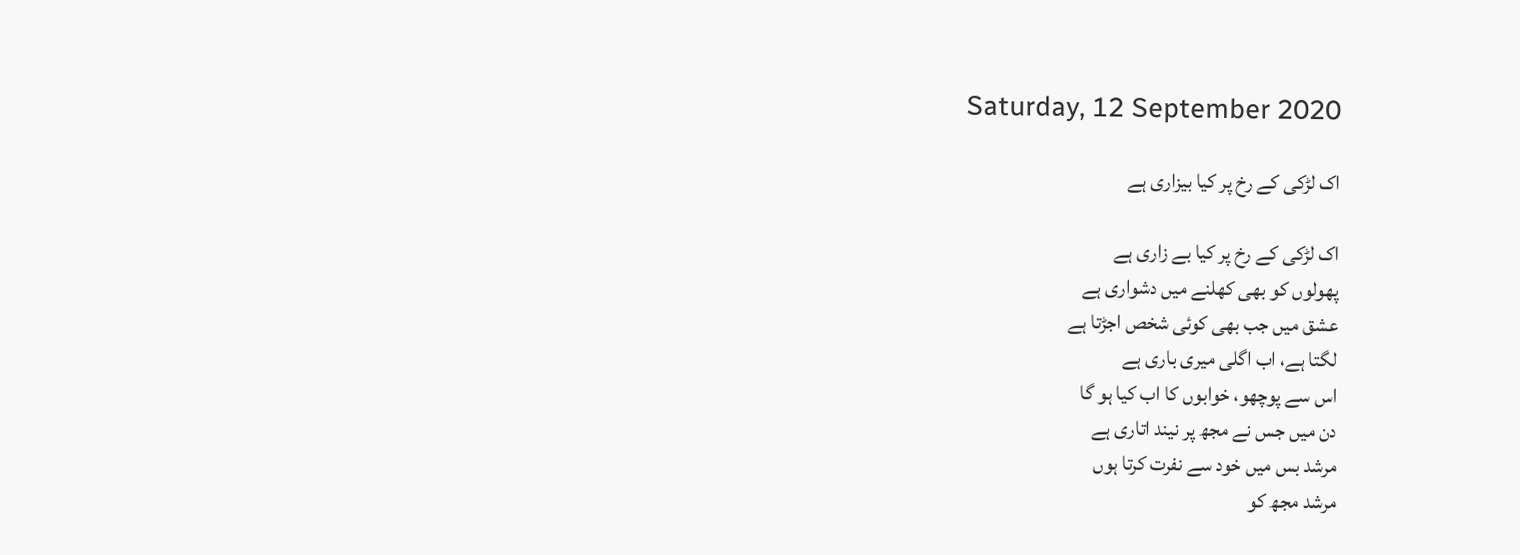Saturday, 12 September 2020

اک لڑکی کے رخ پر کیا بیزاری ہے

اک لڑکی کے رخ پر کیا بے زاری ہے
پھولوں کو بھی کھلنے میں دشواری ہے
عشق میں جب بھی کوئی شخص اجڑتا ہے
لگتا ہے، اب اگلی میری باری ہے
اس سے پوچھو، خوابوں کا اب کیا ہو گا
دن میں جس نے مجھ پر نیند اتاری ہے
مرشد بس میں خود سے نفرت کرتا ہوں
مرشد مجھ کو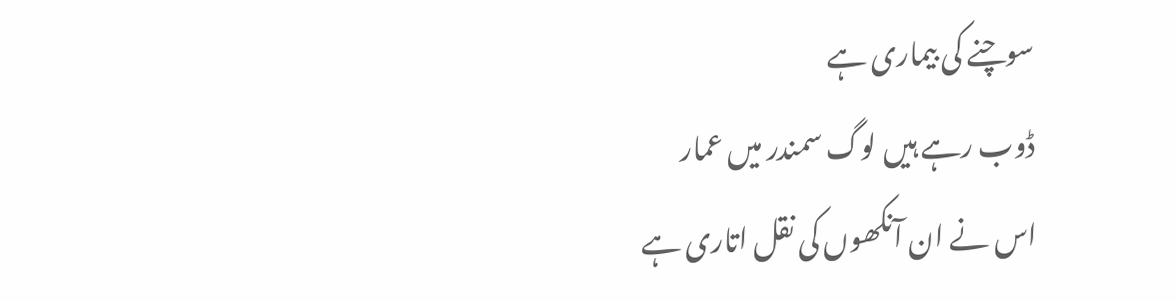سوچنے کی بیماری ہے
ڈوب رہے ہیں لوگ سمندر میں عمار
اس نے ان آنکھوں کی نقل اتاری ہے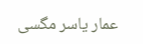عمار یاسر مگسی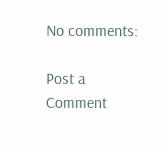No comments:

Post a Comment